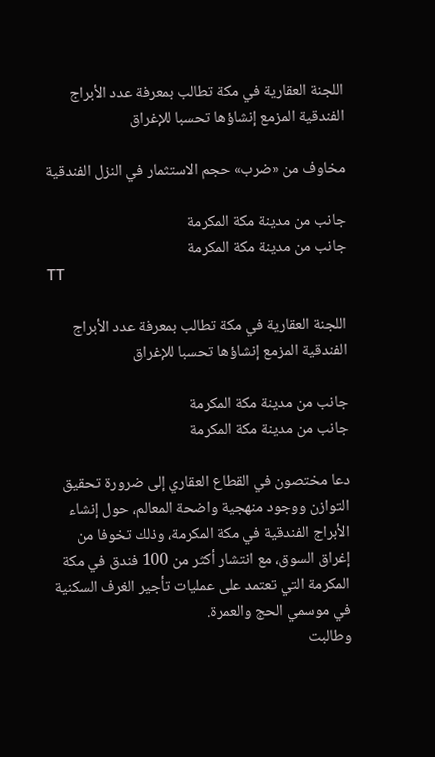اللجنة العقارية في مكة تطالب بمعرفة عدد الأبراج الفندقية المزمع إنشاؤها تحسبا للإغراق

مخاوف من «ضرب» حجم الاستثمار في النزل الفندقية

جانب من مدينة مكة المكرمة
جانب من مدينة مكة المكرمة
TT

اللجنة العقارية في مكة تطالب بمعرفة عدد الأبراج الفندقية المزمع إنشاؤها تحسبا للإغراق

جانب من مدينة مكة المكرمة
جانب من مدينة مكة المكرمة

دعا مختصون في القطاع العقاري إلى ضرورة تحقيق التوازن ووجود منهجية واضحة المعالم، حول إنشاء الأبراج الفندقية في مكة المكرمة، وذلك تخوفا من إغراق السوق، مع انتشار أكثر من 100 فندق في مكة المكرمة التي تعتمد على عمليات تأجير الغرف السكنية في موسمي الحج والعمرة.
وطالبت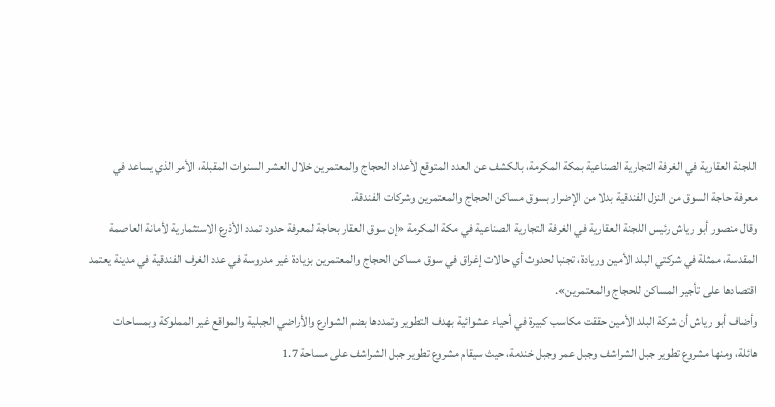اللجنة العقارية في الغرفة التجارية الصناعية بمكة المكرمة، بالكشف عن العدد المتوقع لأعداد الحجاج والمعتمرين خلال العشر السنوات المقبلة، الأمر الذي يساعد في معرفة حاجة السوق من النزل الفندقية بدلا من الإضرار بسوق مساكن الحجاج والمعتمرين وشركات الفندقة.
وقال منصور أبو رياش رئيس اللجنة العقارية في الغرفة التجارية الصناعية في مكة المكرمة «إن سوق العقار بحاجة لمعرفة حدود تمدد الأذرع الاستثمارية لأمانة العاصمة المقدسة، ممثلة في شركتي البلد الأمين وريادة، تجنبا لحدوث أي حالات إغراق في سوق مساكن الحجاج والمعتمرين بزيادة غير مدروسة في عدد الغرف الفندقية في مدينة يعتمد اقتصادها على تأجير المساكن للحجاج والمعتمرين».
وأضاف أبو رياش أن شركة البلد الأمين حققت مكاسب كبيرة في أحياء عشوائية بهدف التطوير وتمددها بضم الشوارع والأراضي الجبلية والمواقع غير المملوكة وبمساحات هائلة، ومنها مشروع تطوير جبل الشراشف وجبل عمر وجبل خندمة، حيث سيقام مشروع تطوير جبل الشراشف على مساحة 1.7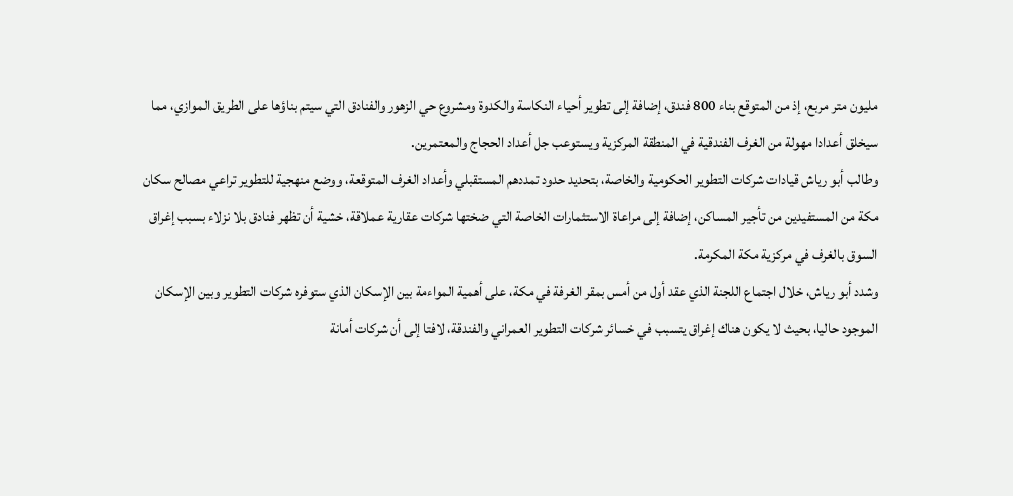مليون متر مربع، إذ من المتوقع بناء 800 فندق، إضافة إلى تطوير أحياء النكاسة والكدوة ومشروع حي الزهور والفنادق التي سيتم بناؤها على الطريق الموازي، مما سيخلق أعدادا مهولة من الغرف الفندقية في المنطقة المركزية ويستوعب جل أعداد الحجاج والمعتمرين.
وطالب أبو رياش قيادات شركات التطوير الحكومية والخاصة، بتحديد حدود تمددهم المستقبلي وأعداد الغرف المتوقعة، ووضع منهجية للتطوير تراعي مصالح سكان مكة من المستفيدين من تأجير المساكن، إضافة إلى مراعاة الاستثمارات الخاصة التي ضختها شركات عقارية عملاقة، خشية أن تظهر فنادق بلا نزلاء بسبب إغراق السوق بالغرف في مركزية مكة المكرمة.
وشدد أبو رياش، خلال اجتماع اللجنة الذي عقد أول من أمس بمقر الغرفة في مكة، على أهمية المواءمة بين الإسكان الذي ستوفره شركات التطوير وبين الإسكان الموجود حاليا، بحيث لا يكون هناك إغراق يتسبب في خسائر شركات التطوير العمراني والفندقة، لافتا إلى أن شركات أمانة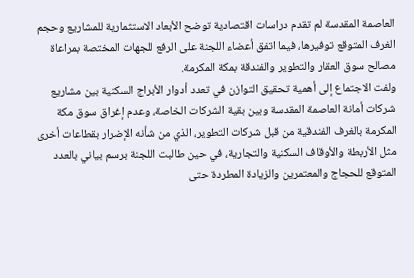العاصمة المقدسة لم تقدم دراسات اقتصادية توضح الأبعاد الاستثمارية للمشاريع وحجم الغرف المتوقع توفيرها، فيما اتفق أعضاء اللجنة على الرفع للجهات المختصة بمراعاة مصالح سوق العقار والتطوير والفندقة بمكة المكرمة.
ولفت الاجتماع إلى أهمية تحقيق التوازن في تعدد أدوار الأبراج السكنية بين مشاريع شركات أمانة العاصمة المقدسة وبين بقية الشركات الخاصة، وعدم إغراق سوق مكة المكرمة بالغرف الفندقية من قبل شركات التطوير، الذي من شأنه الإضرار بقطاعات أخرى مثل الأربطة والأوقاف السكنية والتجارية، في حين طالبت اللجنة برسم بياني بالعدد المتوقع للحجاج والمعتمرين والزيادة المطردة حتى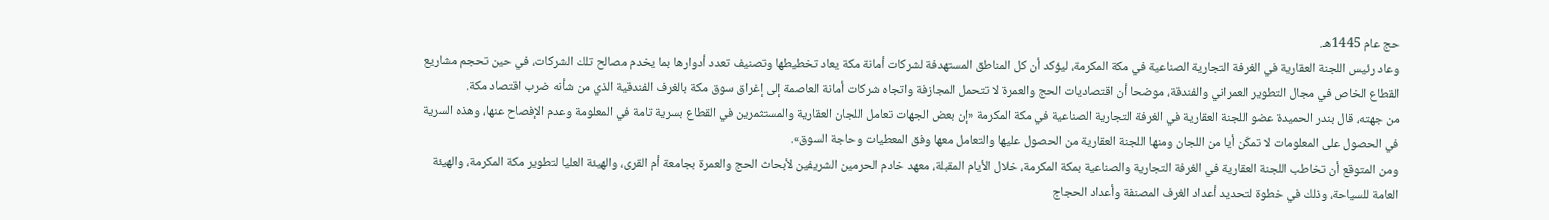حج عام 1445هـ.
وعاد رئيس اللجنة العقارية في الغرفة التجارية الصناعية في مكة المكرمة، ليؤكد أن كل المناطق المستهدفة لشركات أمانة مكة يعاد تخطيطها وتصنيف تعدد أدوارها بما يخدم مصالح تلك الشركات، في حين تحجم مشاريع القطاع الخاص في مجال التطوير العمراني والفندقة، موضحا أن اقتصاديات الحج والعمرة لا تتحمل المجازفة واتجاه شركات أمانة العاصمة إلى إغراق سوق مكة بالغرف الفندقية الذي من شأنه ضرب اقتصاد مكة.
من جهته، قال بندر الحميدة عضو اللجنة العقارية في الغرفة التجارية الصناعية في مكة المكرمة «إن بعض الجهات تعامل اللجان العقارية والمستثمرين في القطاع بسرية تامة في المعلومة وعدم الإفصاح عنها، وهذه السرية في الحصول على المعلومات لا تمكّن أيا من اللجان ومنها اللجنة العقارية من الحصول عليها والتعامل معها وفق المعطيات وحاجة السوق».
ومن المتوقع أن تخاطب اللجنة العقارية في الغرفة التجارية والصناعية بمكة المكرمة، خلال الأيام المقبلة، معهد خادم الحرمين الشريفين لأبحاث الحج والعمرة بجامعة أم القرى، والهيئة العليا لتطوير مكة المكرمة، والهيئة العامة للسياحة، وذلك في خطوة لتحديد أعداد الغرف المصنفة وأعداد الحجاج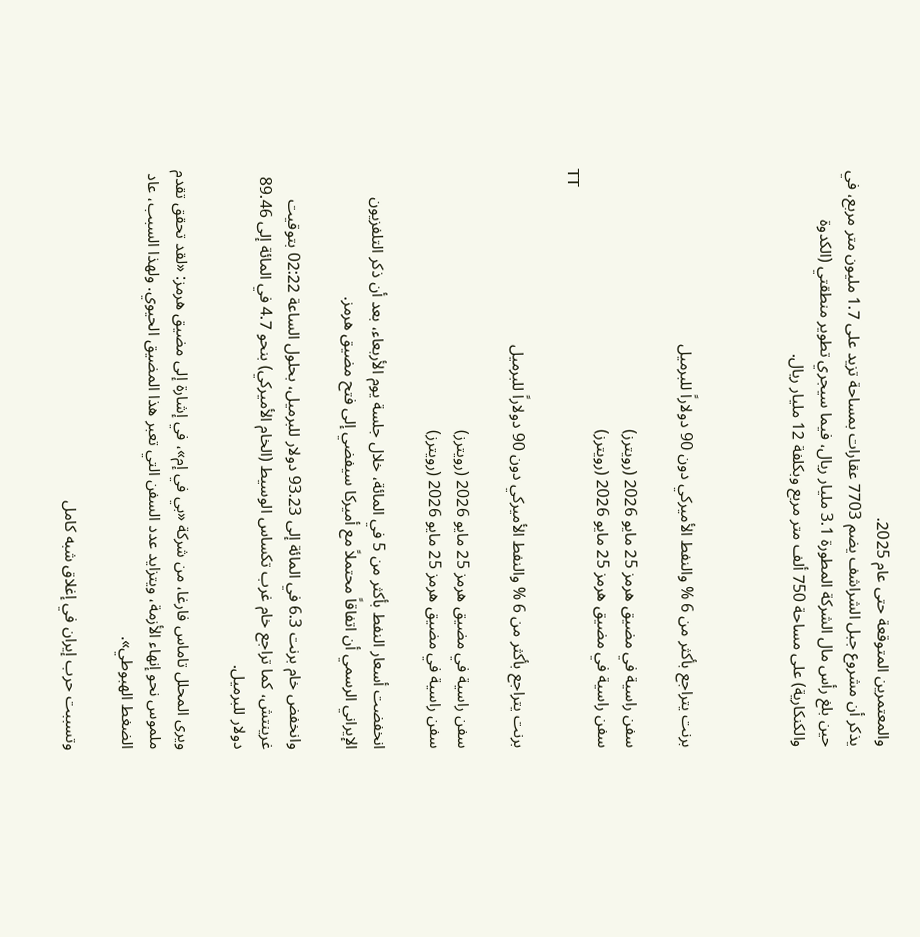والمعتمرين المتوقعة حتى عام 2025.
يذكر أن مشروع جبل الشراشف يضم 7703 عقارات بمساحة تزيد على 1.7 مليون متر مربع، في حين بلغ رأس مال الشركة المطورة 3.1 مليار ريال، فيما سيجري تطوير منطقتي (الكدوة والكنكارية) على مساحة 750 ألف متر مربع وبكلفة 12 مليار ريال.



برنت يتراجع بأكثر من 6 % والنفط الأميركي دون 90 دولاراً للبرميل

سفن راسية في مضيق هرمز 25 مايو 2026 (رويترز)
سفن راسية في مضيق هرمز 25 مايو 2026 (رويترز)
TT

برنت يتراجع بأكثر من 6 % والنفط الأميركي دون 90 دولاراً للبرميل

سفن راسية في مضيق هرمز 25 مايو 2026 (رويترز)
سفن راسية في مضيق هرمز 25 مايو 2026 (رويترز)

انخفضت أسعار النفط بأكثر من 5 في المائة، خلال جلسة يوم الأربعاء، بعد أن ذكر التلفزيون الإيراني الرسمي أن اتفاقاً محتملاً مع أميركا سيفضي إلى فتح مضيق هرمز.

وانخفض خام برنت 6.3 في المائة إلى 93.23 دولار للبرميل، بحلول الساعة 02:22 بتوقيت غرينتش، كما تراجع خام غرب تكساس الوسيط (الخام الأميركي) بنحو 4.7 في المائة إلى 89.46 دولار للبرميل.

ويرى المحلل تاماس فارغا، من شركة «بي في إم»، في إشارة إلى مضيق هرمز: «لقد تحقق تقدم ملموس نحو إنهاء الأزمة، ويتزايد عدد السفن التي تعبر هذا المضيق الحيوي. ولهذا السبب، عاد الضغط الهبوطي».

وتسببت حرب إيران في إغلاق شبه كامل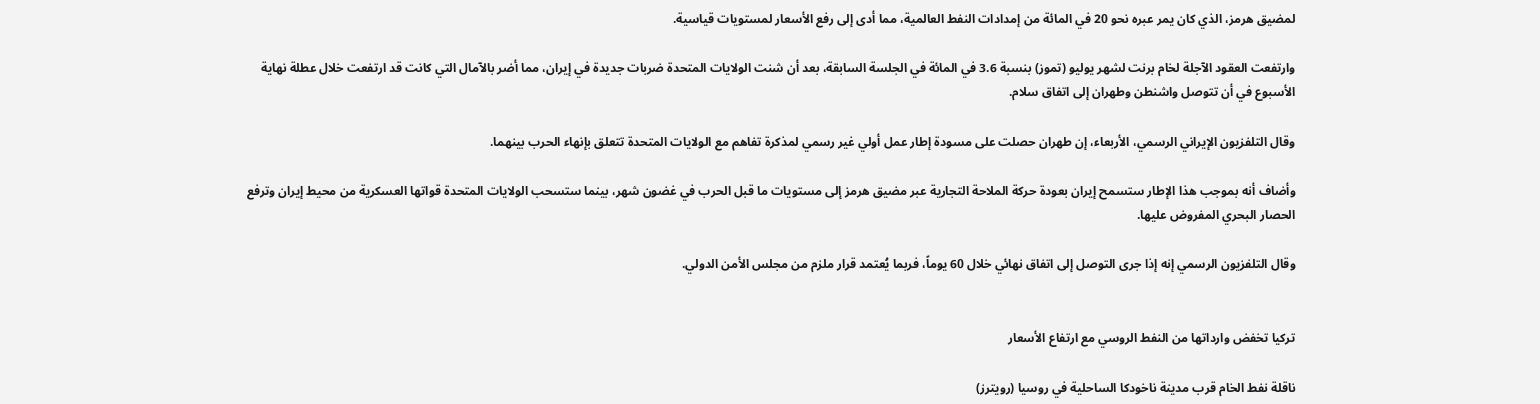لمضيق هرمز، الذي كان يمر عبره نحو 20 في المائة من إمدادات النفط العالمية، مما أدى إلى رفع الأسعار لمستويات قياسية.

وارتفعت العقود الآجلة لخام برنت لشهر يوليو (تموز) بنسبة 3.6 في المائة في الجلسة السابقة، بعد أن شنت الولايات المتحدة ضربات جديدة في إيران، مما أضر بالآمال التي كانت قد ارتفعت خلال عطلة نهاية الأسبوع في أن تتوصل واشنطن وطهران إلى اتفاق سلام.

وقال التلفزيون الإيراني الرسمي، الأربعاء، إن طهران حصلت على مسودة إطار عمل أولي غير رسمي لمذكرة تفاهم مع الولايات المتحدة تتعلق بإنهاء الحرب بينهما.

وأضاف أنه بموجب هذا الإطار ستسمح إيران بعودة حركة الملاحة التجارية عبر مضيق هرمز إلى مستويات ما قبل الحرب في غضون ‌شهر، بينما ستسحب ‌الولايات المتحدة قواتها العسكرية ‌من محيط إيران وترفع الحصار البحري المفروض عليها.

وقال التلفزيون الرسمي إنه إذا جرى التوصل ‌إلى اتفاق نهائي خلال 60 يوماً، فربما يُعتمد قرار ملزم من مجلس الأمن الدولي.


تركيا تخفض وارداتها من النفط الروسي مع ارتفاع الأسعار

ناقلة نفط الخام قرب مدينة ناخودكا الساحلية في روسيا (رويترز)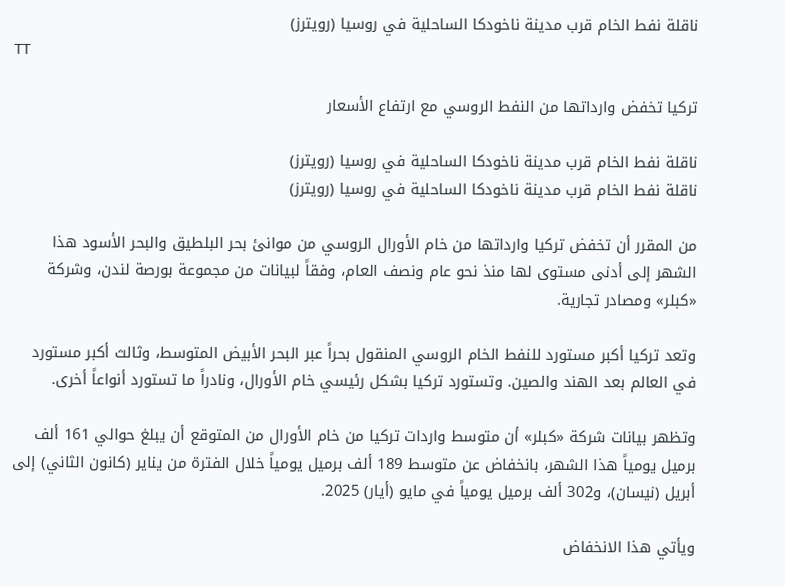ناقلة نفط الخام قرب مدينة ناخودكا الساحلية في روسيا (رويترز)
TT

تركيا تخفض وارداتها من النفط الروسي مع ارتفاع الأسعار

ناقلة نفط الخام قرب مدينة ناخودكا الساحلية في روسيا (رويترز)
ناقلة نفط الخام قرب مدينة ناخودكا الساحلية في روسيا (رويترز)

من المقرر أن تخفض تركيا وارداتها من خام الأورال الروسي من موانئ بحر البلطيق والبحر الأسود هذا الشهر إلى أدنى مستوى لها منذ نحو عام ونصف العام، وفقاً لبيانات من مجموعة بورصة لندن، وشركة «كبلر» ومصادر تجارية.

وتعد تركيا أكبر مستورد للنفط الخام الروسي المنقول بحراً عبر البحر الأبيض المتوسط، وثالث أكبر مستورد في العالم بعد الهند والصين. وتستورد تركيا بشكل رئيسي خام الأورال، ونادراً ما تستورد أنواعاً أخرى.

وتظهر بيانات شركة «كبلر» أن متوسط واردات تركيا من خام الأورال من المتوقع أن يبلغ حوالي 161 ألف برميل يومياً هذا الشهر، بانخفاض عن متوسط 189 ألف برميل يومياً خلال الفترة من يناير (كانون الثاني) إلى أبريل (نيسان)، و302 ألف برميل يومياً في مايو (أيار) 2025.

ويأتي هذا الانخفاض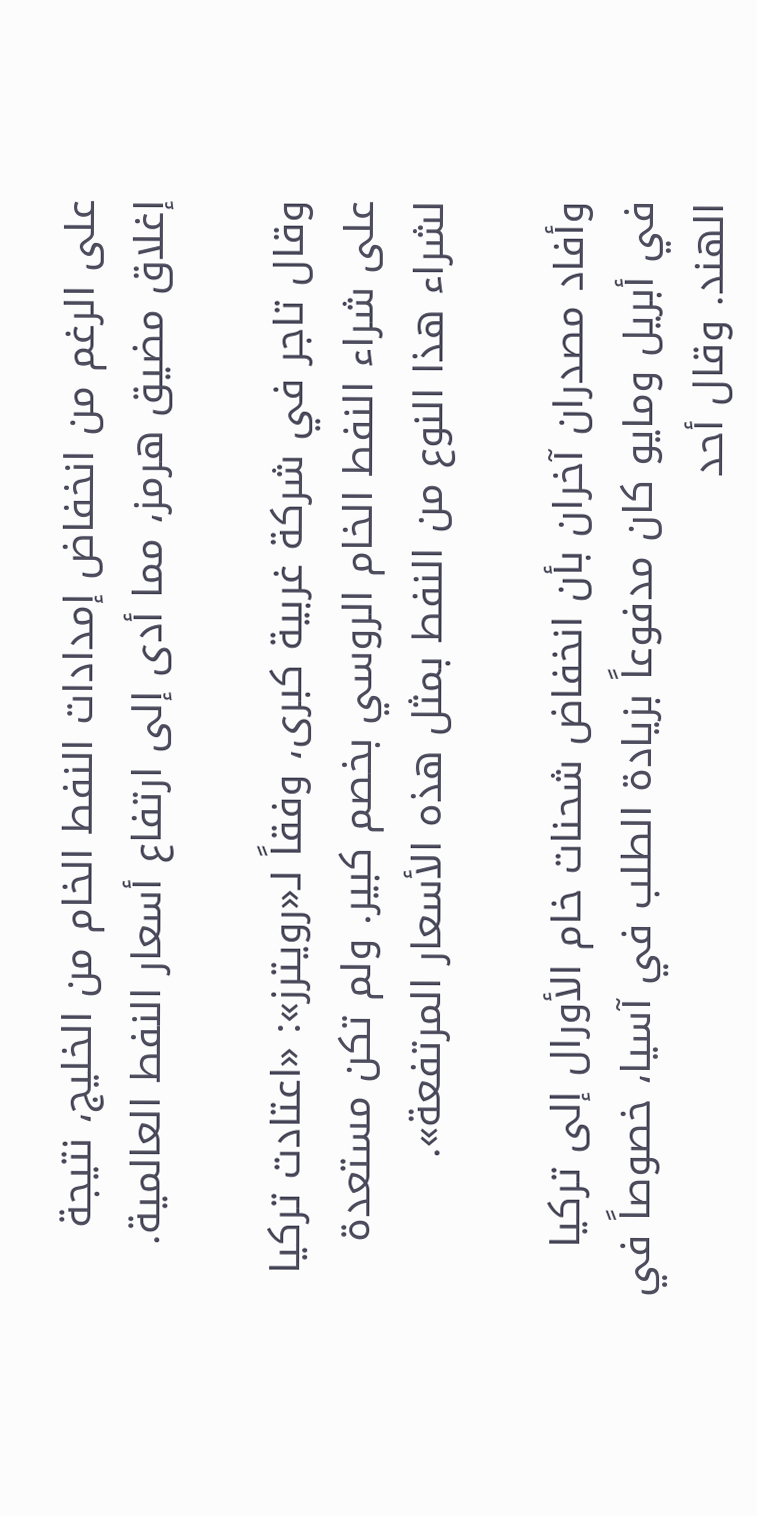على الرغم من انخفاض إمدادات النفط الخام من الخليج، نتيجة إغلاق مضيق هرمز، مما أدى إلى ارتفاع أسعار النفط العالمية.

وقال تاجر في شركة غربية كبرى، وفقاً لـ«رويترز»: «اعتادت تركيا على شراء النفط الخام الروسي بخصم كبير. ولم تكن مستعدة لشراء هذا النوع من النفط بمثل هذه الأسعار المرتفعة».

وأفاد مصدران آخران بأن انخفاض شحنات خام الأورال إلى تركيا في أبريل ومايو كان مدفوعاً بزيادة الطلب في آسيا، خصوصاً في الهند. وقال أحد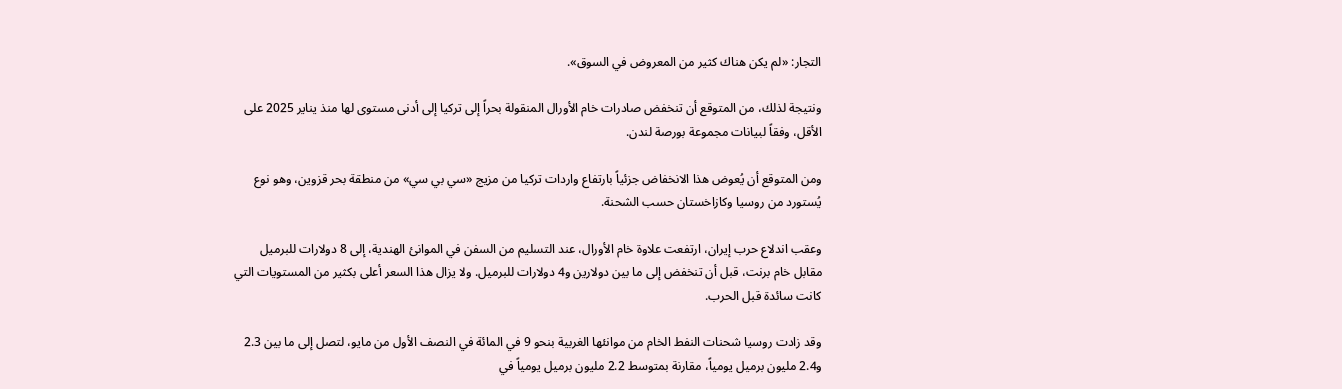التجار: «لم يكن هناك كثير من المعروض في السوق».

ونتيجة لذلك، من المتوقع أن تنخفض صادرات خام الأورال المنقولة بحراً إلى تركيا إلى أدنى مستوى لها منذ يناير 2025 على الأقل، وفقاً لبيانات مجموعة بورصة لندن.

ومن المتوقع أن يُعوض هذا الانخفاض جزئياً بارتفاع واردات تركيا من مزيج «سي بي سي» من منطقة بحر قزوين، وهو نوع يُستورد من روسيا وكازاخستان حسب الشحنة.

وعقب اندلاع حرب إيران، ارتفعت علاوة خام الأورال، عند التسليم من السفن في الموانئ الهندية، إلى 8 دولارات للبرميل مقابل خام برنت، قبل أن تنخفض إلى ما بين دولارين و4 دولارات للبرميل. ولا يزال هذا السعر أعلى بكثير من المستويات التي كانت سائدة قبل الحرب.

وقد زادت روسيا شحنات النفط الخام من موانئها الغربية بنحو 9 في المائة في النصف الأول من مايو، لتصل إلى ما بين 2.3 و2.4 مليون برميل يومياً، مقارنة بمتوسط 2.2 مليون برميل يومياً في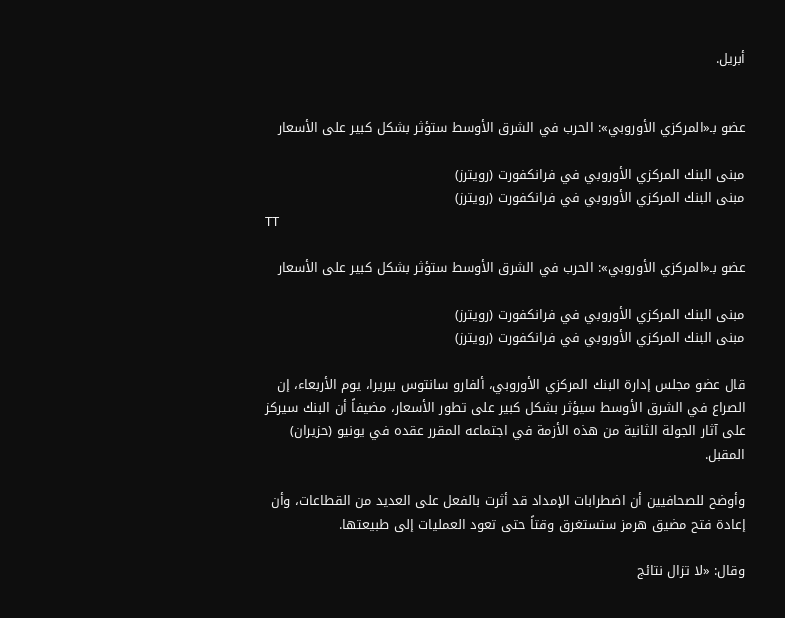أبريل.


عضو بـ«المركزي الأوروبي»: الحرب في الشرق الأوسط ستؤثر بشكل كبير على الأسعار

مبنى البنك المركزي الأوروبي في فرانكفورت (رويترز)
مبنى البنك المركزي الأوروبي في فرانكفورت (رويترز)
TT

عضو بـ«المركزي الأوروبي»: الحرب في الشرق الأوسط ستؤثر بشكل كبير على الأسعار

مبنى البنك المركزي الأوروبي في فرانكفورت (رويترز)
مبنى البنك المركزي الأوروبي في فرانكفورت (رويترز)

قال عضو مجلس إدارة البنك المركزي الأوروبي، ألفارو سانتوس بيريرا، يوم الأربعاء، إن الصراع في الشرق الأوسط سيؤثر بشكل كبير على تطور الأسعار، مضيفاً أن البنك سيركز على آثار الجولة الثانية من هذه الأزمة في اجتماعه المقرر عقده في يونيو (حزيران) المقبل.

وأوضح للصحافيين أن اضطرابات الإمداد قد أثرت بالفعل على العديد من القطاعات، وأن إعادة فتح مضيق هرمز ستستغرق وقتاً حتى تعود العمليات إلى طبيعتها.

وقال: «لا تزال نتائج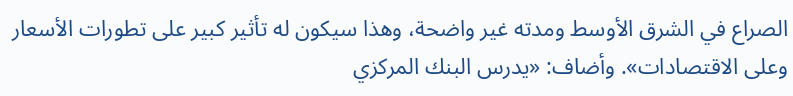الصراع في الشرق الأوسط ومدته غير واضحة، وهذا سيكون له تأثير كبير على تطورات الأسعار وعلى الاقتصادات». وأضاف: «يدرس البنك المركزي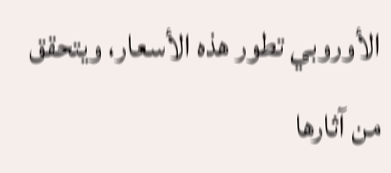الأوروبي تطور هذه الأسعار، ويتحقق من آثارها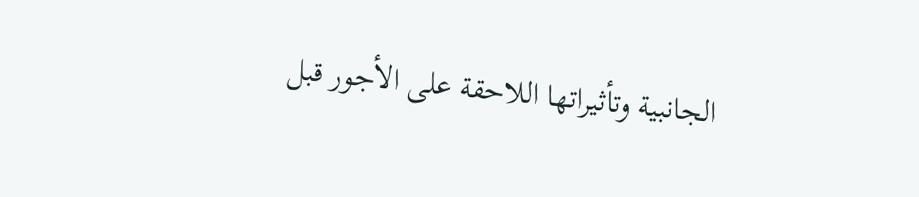الجانبية وتأثيراتها اللاحقة على الأجور قبل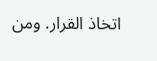اتخاذ القرار. ومن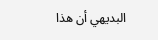البديهي أن هذا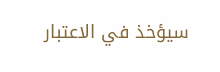سيؤخذ في الاعتبار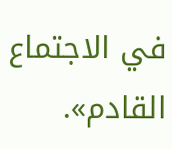في الاجتماع القادم».